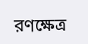রণক্ষেত্র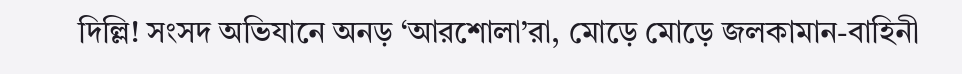দিল্লি! সংসদ অভিযানে অনড় ‘আরশোলা’রা, মোড়ে মোড়ে জলকামান-বাহিনী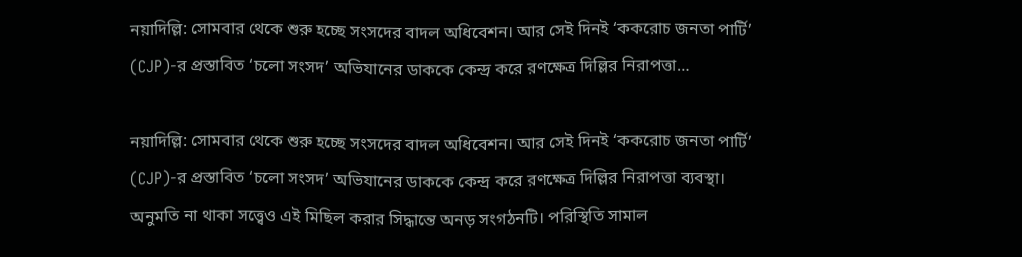নয়াদিল্লি: সোমবার থেকে শুরু হচ্ছে সংসদের বাদল অধিবেশন। আর সেই দিনই ‘ককরোচ জনতা পার্টি’ (CJP)-র প্রস্তাবিত ‘চলো সংসদ’ অভিযানের ডাককে কেন্দ্র করে রণক্ষেত্র দিল্লির নিরাপত্তা…

নয়াদিল্লি: সোমবার থেকে শুরু হচ্ছে সংসদের বাদল অধিবেশন। আর সেই দিনই ‘ককরোচ জনতা পার্টি’ (CJP)-র প্রস্তাবিত ‘চলো সংসদ’ অভিযানের ডাককে কেন্দ্র করে রণক্ষেত্র দিল্লির নিরাপত্তা ব্যবস্থা। অনুমতি না থাকা সত্ত্বেও এই মিছিল করার সিদ্ধান্তে অনড় সংগঠনটি। পরিস্থিতি সামাল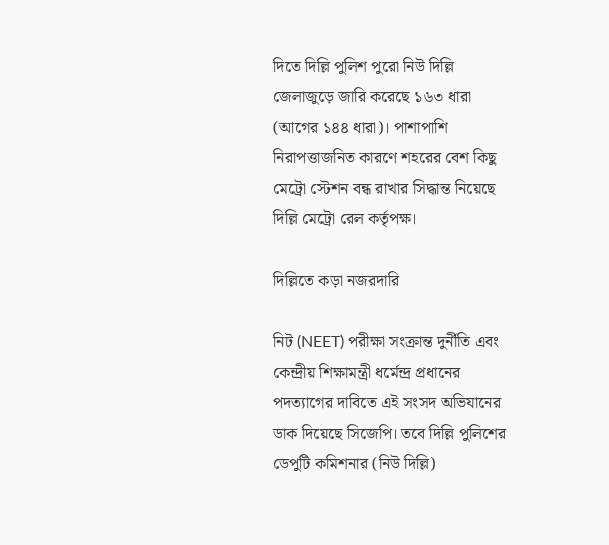দিতে দিল্লি পুলিশ পুরো নিউ দিল্লি জেলাজুড়ে জারি করেছে ১৬৩ ধারা (আগের ১৪৪ ধারা)। পাশাপাশি নিরাপত্তাজনিত কারণে শহরের বেশ কিছু মেট্রো স্টেশন বন্ধ রাখার সিদ্ধান্ত নিয়েছে দিল্লি মেট্রো রেল কর্তৃপক্ষ।

দিল্লিতে কড়া নজরদারি

নিট (NEET) পরীক্ষা সংক্রান্ত দুর্নীতি এবং কেন্দ্রীয় শিক্ষামন্ত্রী ধর্মেন্দ্র প্রধানের পদত্যাগের দাবিতে এই সংসদ অভিযানের ডাক দিয়েছে সিজেপি। তবে দিল্লি পুলিশের ডেপুটি কমিশনার (নিউ দিল্লি)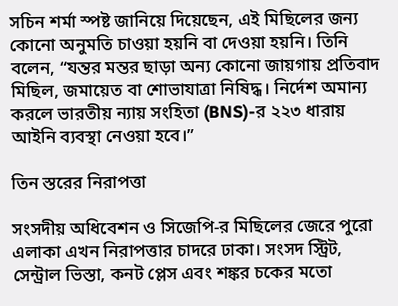সচিন শর্মা স্পষ্ট জানিয়ে দিয়েছেন, এই মিছিলের জন্য কোনো অনুমতি চাওয়া হয়নি বা দেওয়া হয়নি। তিনি বলেন, “যন্তর মন্তর ছাড়া অন্য কোনো জায়গায় প্রতিবাদ মিছিল, জমায়েত বা শোভাযাত্রা নিষিদ্ধ। নির্দেশ অমান্য করলে ভারতীয় ন্যায় সংহিতা (BNS)-র ২২৩ ধারায় আইনি ব্যবস্থা নেওয়া হবে।”

তিন স্তরের নিরাপত্তা

সংসদীয় অধিবেশন ও সিজেপি-র মিছিলের জেরে পুরো এলাকা এখন নিরাপত্তার চাদরে ঢাকা। সংসদ স্ট্রিট, সেন্ট্রাল ভিস্তা, কনট প্লেস এবং শঙ্কর চকের মতো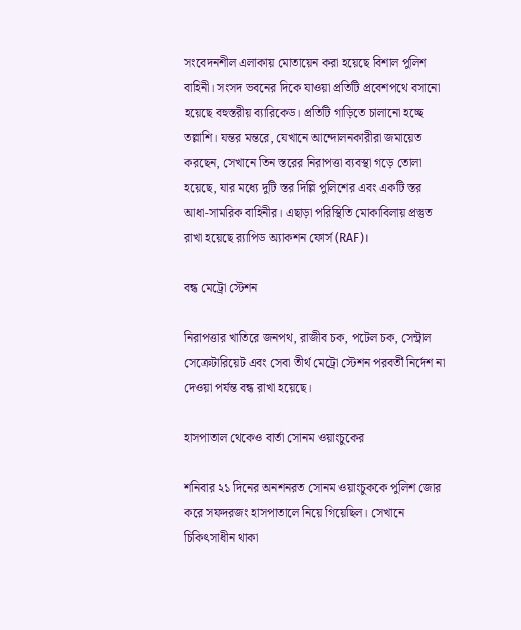সংবেদনশীল এলাকায় মোতায়েন করা হয়েছে বিশাল পুলিশ বাহিনী। সংসদ ভবনের দিকে যাওয়া প্রতিটি প্রবেশপথে বসানো হয়েছে বহুস্তরীয় ব্যারিকেড। প্রতিটি গাড়িতে চালানো হচ্ছে তল্লাশি। যন্তর মন্তরে, যেখানে আন্দোলনকারীরা জমায়েত করছেন, সেখানে তিন স্তরের নিরাপত্তা ব্যবস্থা গড়ে তোলা হয়েছে, যার মধ্যে দুটি স্তর দিল্লি পুলিশের এবং একটি স্তর আধা-সামরিক বাহিনীর। এছাড়া পরিস্থিতি মোকাবিলায় প্রস্তুত রাখা হয়েছে র‍্যাপিড অ্যাকশন ফোর্স (RAF)।

বন্ধ মেট্রো স্টেশন

নিরাপত্তার খাতিরে জনপথ, রাজীব চক, পটেল চক, সেন্ট্রাল সেক্রেটারিয়েট এবং সেবা তীর্থ মেট্রো স্টেশন পরবর্তী নির্দেশ না দেওয়া পর্যন্ত বন্ধ রাখা হয়েছে।

হাসপাতাল থেকেও বার্তা সোনম ওয়াংচুকের

শনিবার ২১ দিনের অনশনরত সোনম ওয়াংচুককে পুলিশ জোর করে সফদরজং হাসপাতালে নিয়ে গিয়েছিল। সেখানে চিকিৎসাধীন থাকা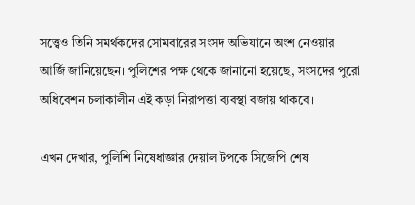সত্ত্বেও তিনি সমর্থকদের সোমবারের সংসদ অভিযানে অংশ নেওয়ার আর্জি জানিয়েছেন। পুলিশের পক্ষ থেকে জানানো হয়েছে, সংসদের পুরো অধিবেশন চলাকালীন এই কড়া নিরাপত্তা ব্যবস্থা বজায় থাকবে।

এখন দেখার, পুলিশি নিষেধাজ্ঞার দেয়াল টপকে সিজেপি শেষ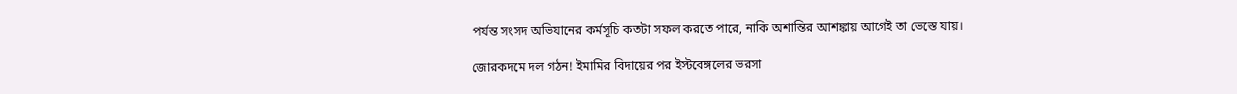পর্যন্ত সংসদ অভিযানের কর্মসূচি কতটা সফল করতে পারে, নাকি অশান্তির আশঙ্কায় আগেই তা ভেস্তে যায়।

জোরকদমে দল গঠন! ইমামির বিদায়ের পর ইস্টবেঙ্গলের ভরসা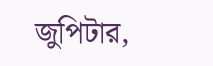জুপিটার,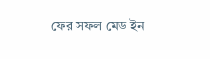ফের সফল মেড ইন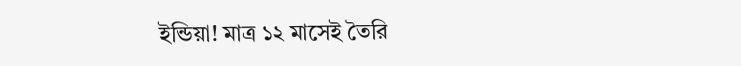ইন্ডিয়া! মাত্র ১২ মাসেই তৈরি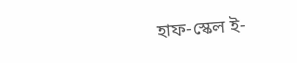হাফ-স্কেল ই-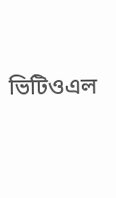ভিটিওএল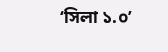‘সিলা ১.০’